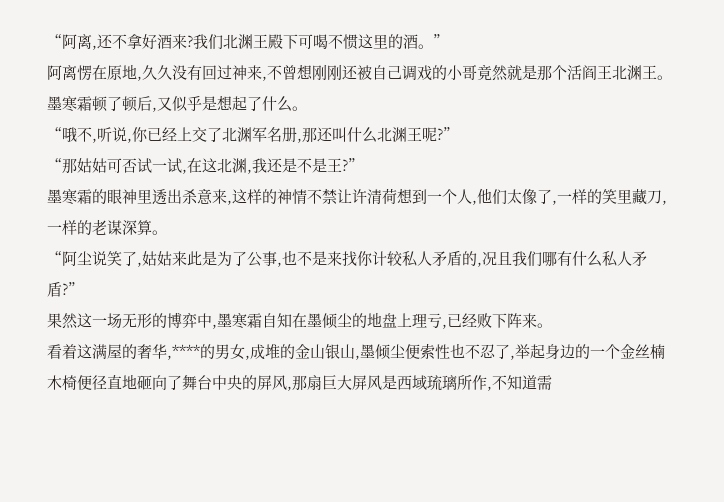“阿离,还不拿好酒来?我们北渊王殿下可喝不惯这里的酒。”
阿离愣在原地,久久没有回过神来,不曾想刚刚还被自己调戏的小哥竟然就是那个活阎王北渊王。
墨寒霜顿了顿后,又似乎是想起了什么。
“哦不,听说,你已经上交了北渊军名册,那还叫什么北渊王呢?”
“那姑姑可否试一试,在这北渊,我还是不是王?”
墨寒霜的眼神里透出杀意来,这样的神情不禁让许清荷想到一个人,他们太像了,一样的笑里藏刀,一样的老谋深算。
“阿尘说笑了,姑姑来此是为了公事,也不是来找你计较私人矛盾的,况且我们哪有什么私人矛盾?”
果然这一场无形的博弈中,墨寒霜自知在墨倾尘的地盘上理亏,已经败下阵来。
看着这满屋的奢华,****的男女,成堆的金山银山,墨倾尘便索性也不忍了,举起身边的一个金丝楠木椅便径直地砸向了舞台中央的屏风,那扇巨大屏风是西域琉璃所作,不知道需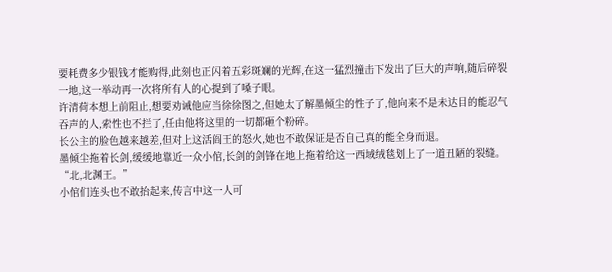要耗费多少银钱才能购得,此刻也正闪着五彩斑斓的光辉,在这一猛烈撞击下发出了巨大的声响,随后碎裂一地,这一举动再一次将所有人的心提到了嗓子眼。
许清荷本想上前阻止,想要劝诫他应当徐徐图之,但她太了解墨倾尘的性子了,他向来不是未达目的能忍气吞声的人,索性也不拦了,任由他将这里的一切都砸个粉碎。
长公主的脸色越来越差,但对上这活阎王的怒火,她也不敢保证是否自己真的能全身而退。
墨倾尘拖着长剑,缓缓地靠近一众小倌,长剑的剑锋在地上拖着给这一西域绒毯划上了一道丑陋的裂缝。
“北,北渊王。”
小倌们连头也不敢抬起来,传言中这一人可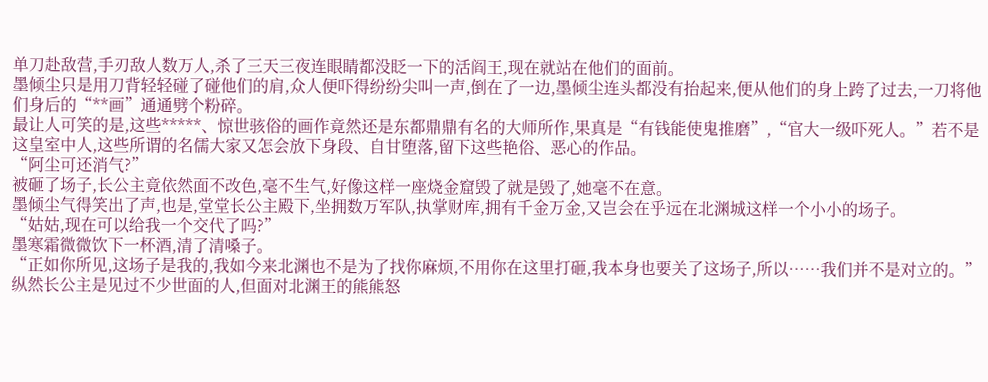单刀赴敌营,手刃敌人数万人,杀了三天三夜连眼睛都没眨一下的活阎王,现在就站在他们的面前。
墨倾尘只是用刀背轻轻碰了碰他们的肩,众人便吓得纷纷尖叫一声,倒在了一边,墨倾尘连头都没有抬起来,便从他们的身上跨了过去,一刀将他们身后的“**画”通通劈个粉碎。
最让人可笑的是,这些*****、惊世骇俗的画作竟然还是东都鼎鼎有名的大师所作,果真是“有钱能使鬼推磨”,“官大一级吓死人。”若不是这皇室中人,这些所谓的名儒大家又怎会放下身段、自甘堕落,留下这些艳俗、恶心的作品。
“阿尘可还消气?”
被砸了场子,长公主竟依然面不改色,毫不生气,好像这样一座烧金窟毁了就是毁了,她毫不在意。
墨倾尘气得笑出了声,也是,堂堂长公主殿下,坐拥数万军队,执掌财库,拥有千金万金,又岂会在乎远在北渊城这样一个小小的场子。
“姑姑,现在可以给我一个交代了吗?”
墨寒霜微微饮下一杯酒,清了清嗓子。
“正如你所见,这场子是我的,我如今来北渊也不是为了找你麻烦,不用你在这里打砸,我本身也要关了这场子,所以……我们并不是对立的。”
纵然长公主是见过不少世面的人,但面对北渊王的熊熊怒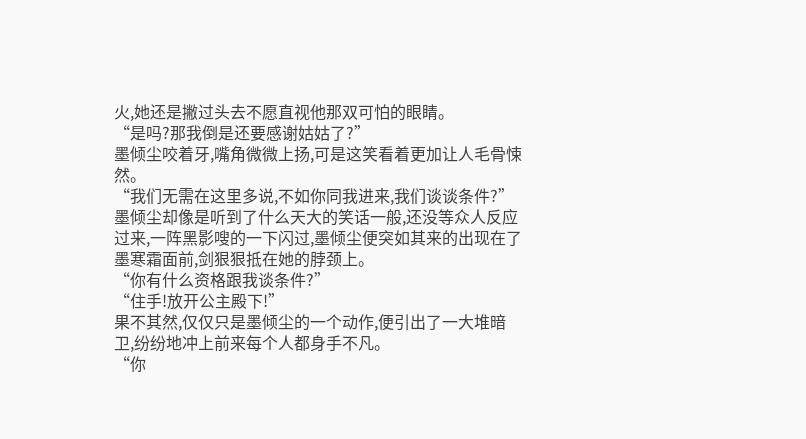火,她还是撇过头去不愿直视他那双可怕的眼睛。
“是吗?那我倒是还要感谢姑姑了?”
墨倾尘咬着牙,嘴角微微上扬,可是这笑看着更加让人毛骨悚然。
“我们无需在这里多说,不如你同我进来,我们谈谈条件?”
墨倾尘却像是听到了什么天大的笑话一般,还没等众人反应过来,一阵黑影嗖的一下闪过,墨倾尘便突如其来的出现在了墨寒霜面前,剑狠狠抵在她的脖颈上。
“你有什么资格跟我谈条件?”
“住手!放开公主殿下!”
果不其然,仅仅只是墨倾尘的一个动作,便引出了一大堆暗卫,纷纷地冲上前来每个人都身手不凡。
“你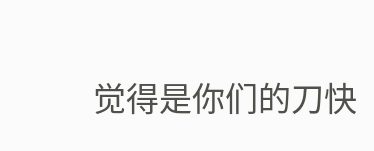觉得是你们的刀快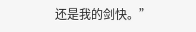还是我的剑快。”